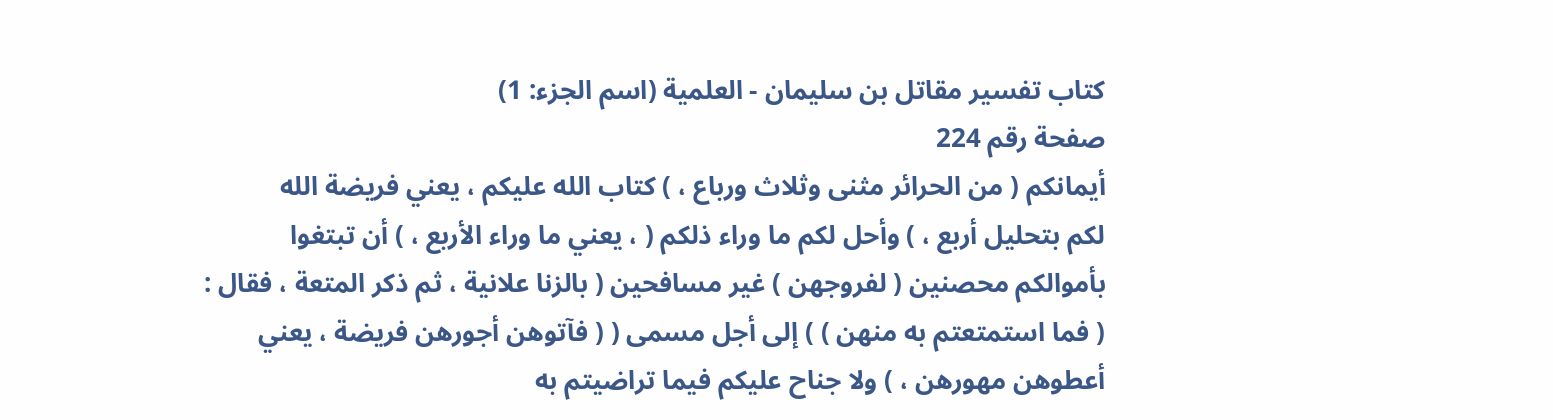كتاب تفسير مقاتل بن سليمان - العلمية (اسم الجزء: 1)
صفحة رقم 224
أيمانكم ( من الحرائر مثنى وثلاث ورباع ، ) كتاب الله عليكم ، يعني فريضة الله
لكم بتحليل أربع ، ) وأحل لكم ما وراء ذلكم ( ، يعني ما وراء الأربع ، ) أن تبتغوا
بأموالكم محصنين ( لفروجهن ) غير مسافحين ( بالزنا علانية ، ثم ذكر المتعة ، فقال :
( فما استمتعتم به منهن ) ) إلى أجل مسمى ( ( فآتوهن أجورهن فريضة ، يعني
أعطوهن مهورهن ، ) ولا جناح عليكم فيما تراضيتم به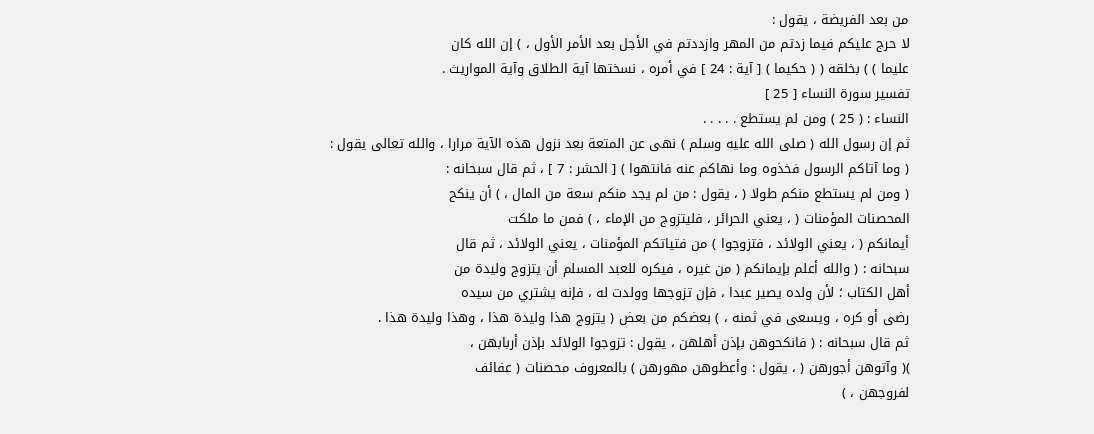من بعد الفريضة ، يقول :
لا حرج عليكم فيما زدتم من المهر وازددتم في الأجل بعد الأمر الأول ، ) إن الله كان
عليما ) ) بخلقه ( ( حكيما ) [ آية : 24 ] في أمره ، نسختها آية الطلاق وآية المواريث .
تفسير سورة النساء [ 25 ]
النساء : ( 25 ) ومن لم يستطع . . . . .
ثم إن رسول الله ( صلى الله عليه وسلم ) نهى عن المتعة بعد نزول هذه الآية مرارا ، والله تعالى يقول :
( وما آتاكم الرسول فخذوه وما نهاكم عنه فانتهوا ) [ الحشر : 7 ] ، ثم قال سبحانه :
( ومن لم يستطع منكم طولا ( ، يقول : من لم يجد منكم سعة من المال ، ) أن ينكح
المحصنات المؤمنات ( ، يعني الحرائر ، فليتزوج من الإماء ، ) فمن ما ملكت
أيمانكم ( ، يعني الولائد ، فتزوجوا ) من فتياتكم المؤمنات ، يعني الولائد ، ثم قال
سبحانه : ( والله أعلم بإيمانكم ( من غيره ، فيكره للعبد المسلم أن يتزوج وليدة من
أهل الكتاب ؛ لأن ولده يصير عبدا ، فإن تزوجها وولدت له ، فإنه يشتري من سيده
رضى أو كره ، ويسعى في ثمنه ، ) بعضكم من بعض ( يتزوج هذا وليدة هذا ، وهذا وليدة هذا .
ثم قال سبحانه : ( فانكحوهن بإذن أهلهن ، يقول : تزوجوا الولائد بإذن أربابهن ،
)( وآتوهن أجورهن ( ، يقول : وأعطوهن مهورهن ) بالمعروف محصنات ( عفائف
لفروجهن ، )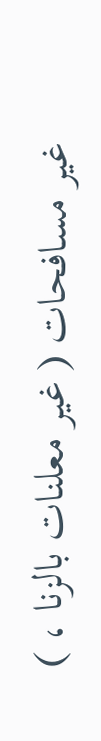غير مسافحات ( غير معلنات بالزنا ، )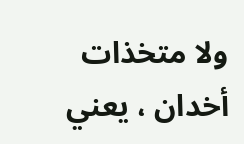ولا متخذات أخدان ، يعني